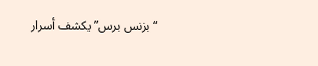“بزنس برس” يكشف أسرار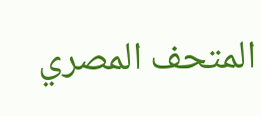المتحف المصري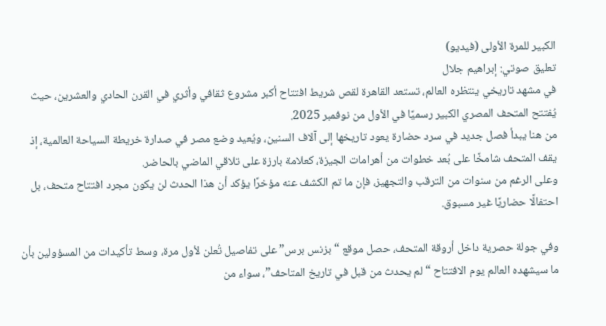الكبير للمرة الأولى (فيديو)
تعليق صوتي: إبراهيم جلال
في مشهد تاريخي ينتظره العالم، تستعد القاهرة لقص شريط افتتاح أكبر مشروع ثقافي وأثري في القرن الحادي والعشرين، حيث يُفتتح المتحف المصري الكبير رسميًا في الأول من نوفمبر 2025.
من هنا يبدأ فصل جديد في سرد حضارة يعود تاريخها إلى آلاف السنين، ويُعيد وضع مصر في صدارة خريطة السياحة العالمية، إذ يقف المتحف شامخًا على بُعد خطوات من أهرامات الجيزة، كعلامة بارزة على تلاقي الماضي بالحاضر.
وعلى الرغم من سنوات من الترقب والتجهيز، فإن ما تم الكشف عنه مؤخرًا يؤكد أن هذا الحدث لن يكون مجرد افتتاح متحف، بل احتفالًا حضاريًا غير مسبوق.

وفي جولة حصرية داخل أروقة المتحف، حصل موقع “بزنس برس” على تفاصيل تُعلن لأول مرة، وسط تأكيدات من المسؤولين بأن ما سيشهده العالم يوم الافتتاح “لم يحدث من قبل في تاريخ المتاحف”، سواء من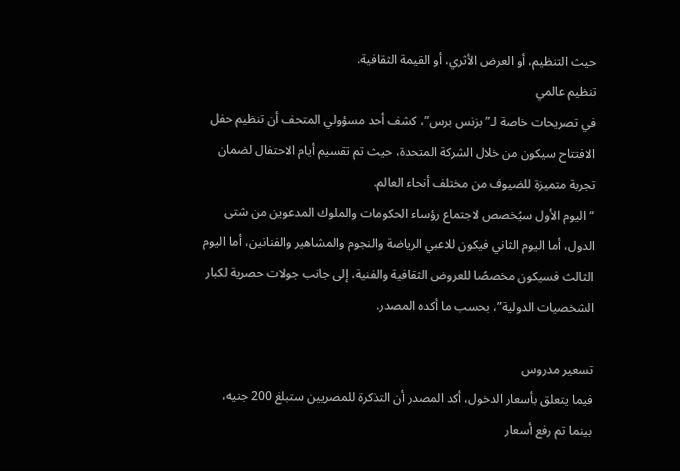حيث التنظيم، أو العرض الأثري، أو القيمة الثقافية.
تنظيم عالمي
في تصريحات خاصة لـ”بزنس برس”، كشف أحد مسؤولي المتحف أن تنظيم حفل الافتتاح سيكون من خلال الشركة المتحدة، حيث تم تقسيم أيام الاحتفال لضمان تجربة متميزة للضيوف من مختلف أنحاء العالم.
“اليوم الأول سيُخصص لاجتماع رؤساء الحكومات والملوك المدعوين من شتى الدول، أما اليوم الثاني فيكون للاعبي الرياضة والنجوم والمشاهير والفنانين، أما اليوم الثالث فسيكون مخصصًا للعروض الثقافية والفنية، إلى جانب جولات حصرية لكبار الشخصيات الدولية”، بحسب ما أكده المصدر.

تسعير مدروس
فيما يتعلق بأسعار الدخول، أكد المصدر أن التذكرة للمصريين ستبلغ 200 جنيه، بينما تم رفع أسعار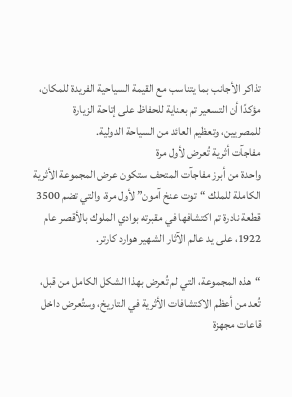تذاكر الأجانب بما يتناسب مع القيمة السياحية الفريدة للمكان، مؤكدًا أن التسعير تم بعناية للحفاظ على إتاحة الزيارة للمصريين، وتعظيم العائد من السياحة الدولية.
مفاجآت أثرية تُعرض لأول مرة
واحدة من أبرز مفاجآت المتحف ستكون عرض المجموعة الأثرية الكاملة للملك “توت عنخ آمون” لأول مرة، والتي تضم 3500 قطعة نادرة تم اكتشافها في مقبرته بوادي الملوك بالأقصر عام 1922، على يد عالم الآثار الشهير هوارد كارتر.

“هذه المجموعة، التي لم تُعرض بهذا الشكل الكامل من قبل، تُعد من أعظم الاكتشافات الأثرية في التاريخ، وستُعرض داخل قاعات مجهزة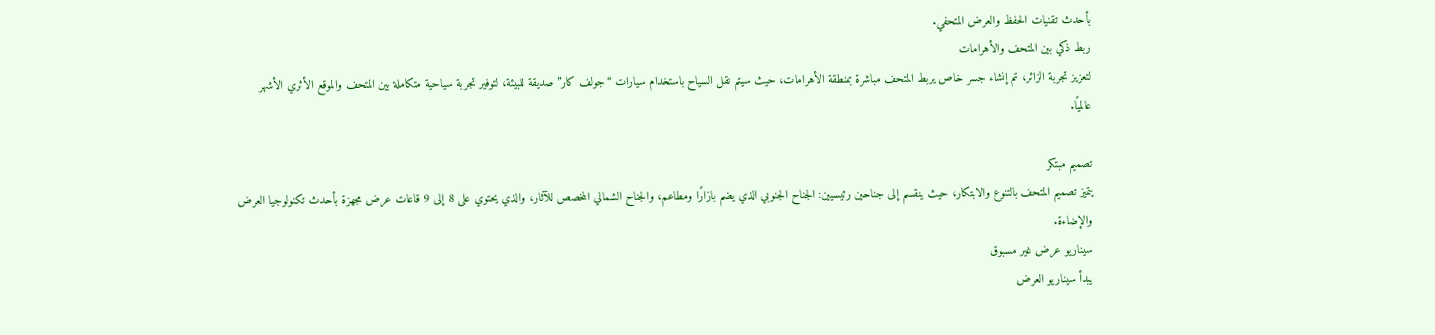بأحدث تقنيات الحفظ والعرض المتحفي.
ربط ذكي بين المتحف والأهرامات
لتعزيز تجربة الزائر، تم إنشاء جسر خاص يربط المتحف مباشرة بمنطقة الأهرامات، حيث سيتم نقل السياح باستخدام سيارات “جولف كار” صديقة للبيئة، لتوفير تجربة سياحية متكاملة بين المتحف والموقع الأثري الأشهر عالميًا.

تصميم مبتكر
يتميز تصميم المتحف بالتنوع والابتكار، حيث ينقسم إلى جناحين رئيسيين: الجناح الجنوبي الذي يضم بازارًا ومطاعم، والجناح الشمالي المخصص للآثار، والذي يحتوي على 8 إلى 9 قاعات عرض مجهزة بأحدث تكنولوجيا العرض والإضاءة.
سيناريو عرض غير مسبوق
يبدأ سيناريو العرض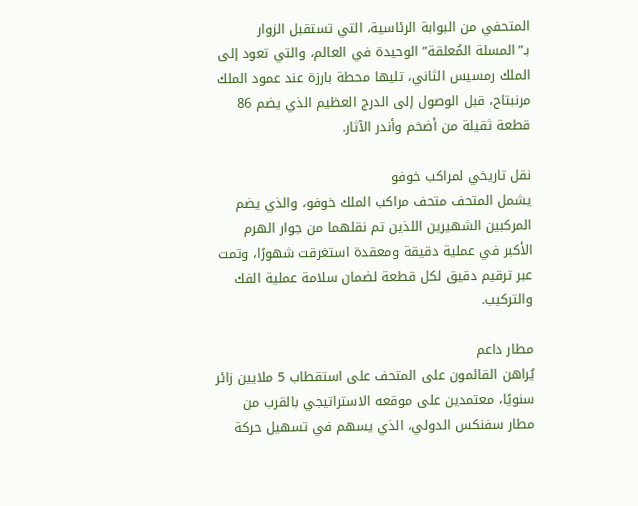المتحفي من البوابة الرئاسية، التي تستقبل الزوار بـ”المسلة المُعلقة” الوحيدة في العالم، والتي تعود إلى الملك رمسيس الثاني، تليها محطة بارزة عند عمود الملك مرنبتاح، قبل الوصول إلى الدرج العظيم الذي يضم 86 قطعة ثقيلة من أضخم وأندر الآثار.

نقل تاريخي لمراكب خوفو
يشمل المتحف متحف مراكب الملك خوفو، والذي يضم المركبين الشهيرين اللذين تم نقلهما من جوار الهرم الأكبر في عملية دقيقة ومعقدة استغرقت شهورًا، وتمت عبر ترقيم دقيق لكل قطعة لضمان سلامة عملية الفك والتركيب.

مطار داعم
يُراهن القائمون على المتحف على استقطاب 5 ملايين زائر سنويًا، معتمدين على موقعه الاستراتيجي بالقرب من مطار سفنكس الدولي، الذي يسهم في تسهيل حركة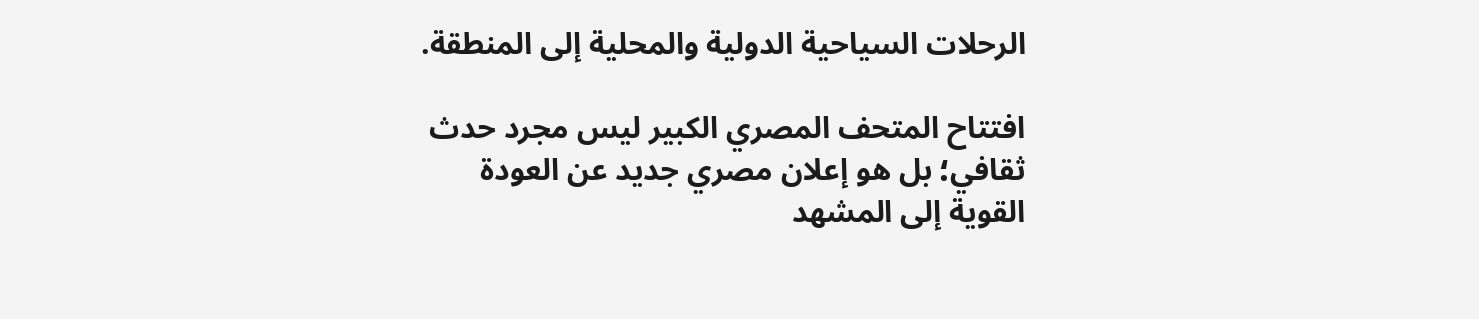الرحلات السياحية الدولية والمحلية إلى المنطقة.

افتتاح المتحف المصري الكبير ليس مجرد حدث ثقافي؛ بل هو إعلان مصري جديد عن العودة القوية إلى المشهد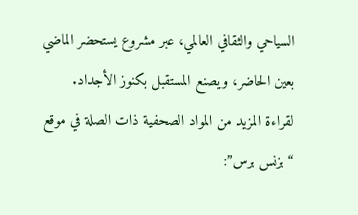السياحي والثقافي العالمي، عبر مشروع يستحضر الماضي بعين الحاضر، ويصنع المستقبل بكنوز الأجداد.
لقراءة المزيد من المواد الصحفية ذات الصلة في موقع “بزنس برس”: